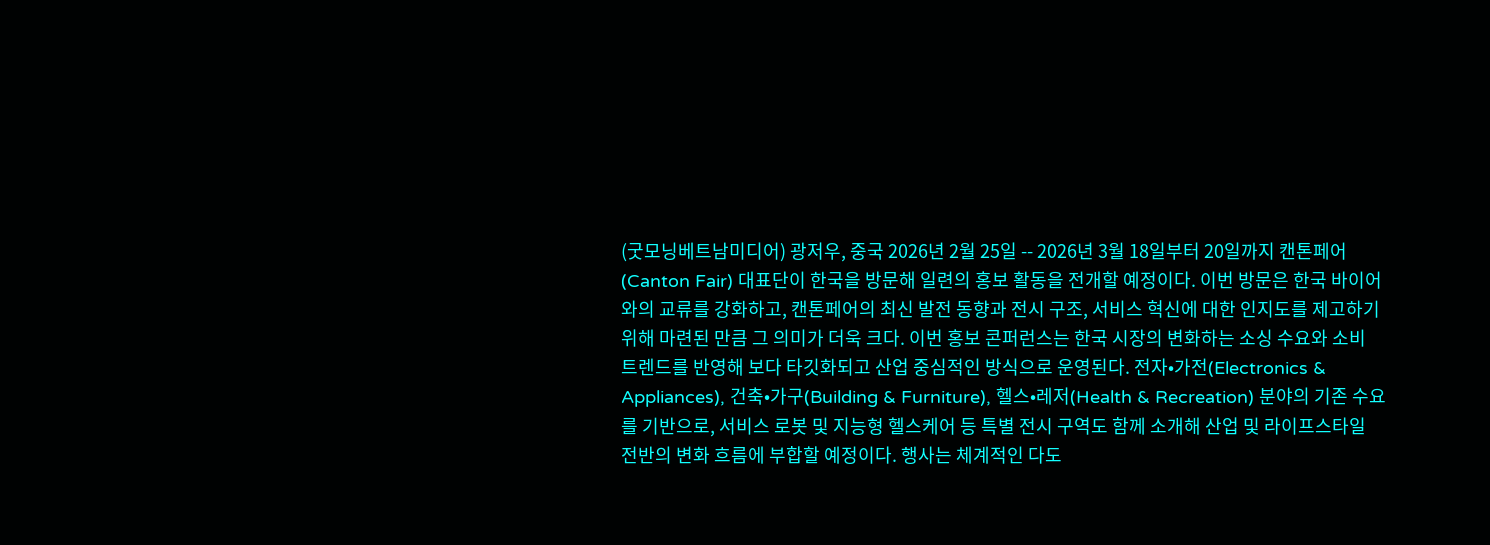(굿모닝베트남미디어) 광저우, 중국 2026년 2월 25일 -- 2026년 3월 18일부터 20일까지 캔톤페어(Canton Fair) 대표단이 한국을 방문해 일련의 홍보 활동을 전개할 예정이다. 이번 방문은 한국 바이어와의 교류를 강화하고, 캔톤페어의 최신 발전 동향과 전시 구조, 서비스 혁신에 대한 인지도를 제고하기 위해 마련된 만큼 그 의미가 더욱 크다. 이번 홍보 콘퍼런스는 한국 시장의 변화하는 소싱 수요와 소비 트렌드를 반영해 보다 타깃화되고 산업 중심적인 방식으로 운영된다. 전자•가전(Electronics & Appliances), 건축•가구(Building & Furniture), 헬스•레저(Health & Recreation) 분야의 기존 수요를 기반으로, 서비스 로봇 및 지능형 헬스케어 등 특별 전시 구역도 함께 소개해 산업 및 라이프스타일 전반의 변화 흐름에 부합할 예정이다. 행사는 체계적인 다도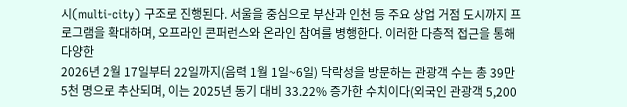시(multi-city) 구조로 진행된다. 서울을 중심으로 부산과 인천 등 주요 상업 거점 도시까지 프로그램을 확대하며, 오프라인 콘퍼런스와 온라인 참여를 병행한다. 이러한 다층적 접근을 통해 다양한
2026년 2월 17일부터 22일까지(음력 1월 1일~6일) 닥락성을 방문하는 관광객 수는 총 39만 5천 명으로 추산되며, 이는 2025년 동기 대비 33.22% 증가한 수치이다(외국인 관광객 5,200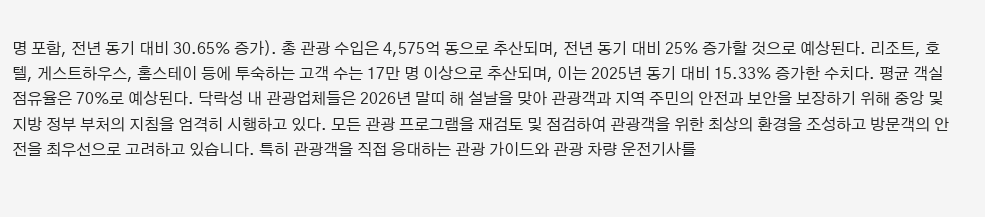명 포함, 전년 동기 대비 30.65% 증가). 총 관광 수입은 4,575억 동으로 추산되며, 전년 동기 대비 25% 증가할 것으로 예상된다. 리조트, 호텔, 게스트하우스, 홈스테이 등에 투숙하는 고객 수는 17만 명 이상으로 추산되며, 이는 2025년 동기 대비 15.33% 증가한 수치다. 평균 객실 점유율은 70%로 예상된다. 닥락성 내 관광업체들은 2026년 말띠 해 설날을 맞아 관광객과 지역 주민의 안전과 보안을 보장하기 위해 중앙 및 지방 정부 부처의 지침을 엄격히 시행하고 있다. 모든 관광 프로그램을 재검토 및 점검하여 관광객을 위한 최상의 환경을 조성하고 방문객의 안전을 최우선으로 고려하고 있습니다. 특히 관광객을 직접 응대하는 관광 가이드와 관광 차량 운전기사를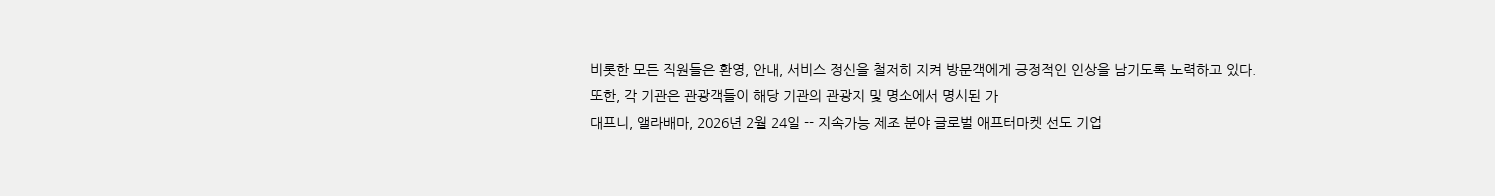비롯한 모든 직원들은 환영, 안내, 서비스 정신을 철저히 지켜 방문객에게 긍정적인 인상을 남기도록 노력하고 있다. 또한, 각 기관은 관광객들이 해당 기관의 관광지 및 명소에서 명시된 가
대프니, 앨라배마, 2026년 2월 24일 -- 지속가능 제조 분야 글로벌 애프터마켓 선도 기업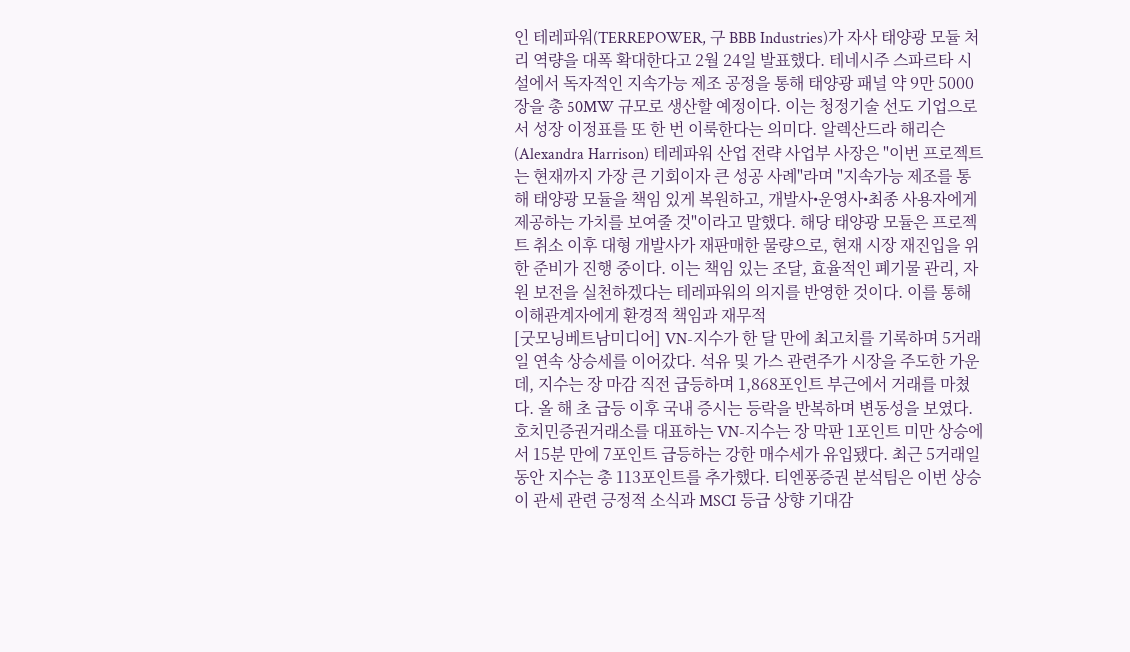인 테레파워(TERREPOWER, 구 BBB Industries)가 자사 태양광 모듈 처리 역량을 대폭 확대한다고 2월 24일 발표했다. 테네시주 스파르타 시설에서 독자적인 지속가능 제조 공정을 통해 태양광 패널 약 9만 5000장을 총 50MW 규모로 생산할 예정이다. 이는 청정기술 선도 기업으로서 성장 이정표를 또 한 번 이룩한다는 의미다. 알렉산드라 해리슨(Alexandra Harrison) 테레파워 산업 전략 사업부 사장은 "이번 프로젝트는 현재까지 가장 큰 기회이자 큰 성공 사례"라며 "지속가능 제조를 통해 태양광 모듈을 책임 있게 복원하고, 개발사•운영사•최종 사용자에게 제공하는 가치를 보여줄 것"이라고 말했다. 해당 태양광 모듈은 프로젝트 취소 이후 대형 개발사가 재판매한 물량으로, 현재 시장 재진입을 위한 준비가 진행 중이다. 이는 책임 있는 조달, 효율적인 폐기물 관리, 자원 보전을 실천하겠다는 테레파워의 의지를 반영한 것이다. 이를 통해 이해관계자에게 환경적 책임과 재무적
[굿모닝베트남미디어] VN-지수가 한 달 만에 최고치를 기록하며 5거래일 연속 상승세를 이어갔다. 석유 및 가스 관련주가 시장을 주도한 가운데, 지수는 장 마감 직전 급등하며 1,868포인트 부근에서 거래를 마쳤다. 올 해 초 급등 이후 국내 증시는 등락을 반복하며 변동성을 보였다. 호치민증권거래소를 대표하는 VN-지수는 장 막판 1포인트 미만 상승에서 15분 만에 7포인트 급등하는 강한 매수세가 유입됐다. 최근 5거래일 동안 지수는 총 113포인트를 추가했다. 티엔퐁증권 분석팀은 이번 상승이 관세 관련 긍정적 소식과 MSCI 등급 상향 기대감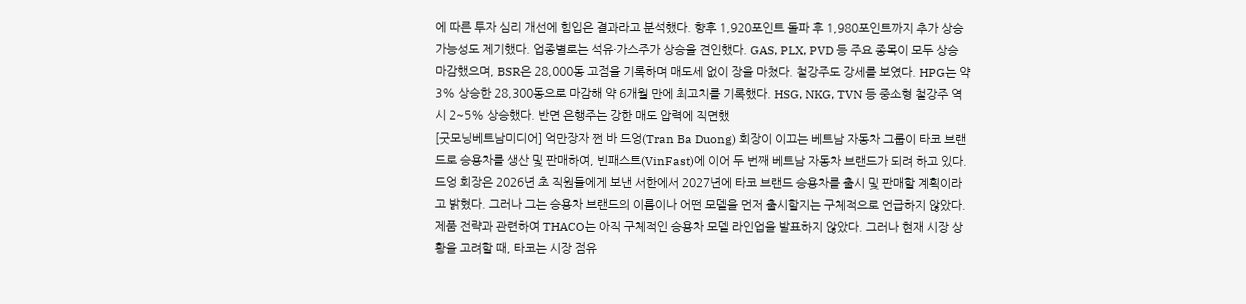에 따른 투자 심리 개선에 힘입은 결과라고 분석했다. 향후 1,920포인트 돌파 후 1,980포인트까지 추가 상승 가능성도 제기했다. 업종별로는 석유·가스주가 상승을 견인했다. GAS, PLX, PVD 등 주요 종목이 모두 상승 마감했으며, BSR은 28,000동 고점을 기록하며 매도세 없이 장을 마쳤다. 철강주도 강세를 보였다. HPG는 약 3% 상승한 28,300동으로 마감해 약 6개월 만에 최고치를 기록했다. HSG, NKG, TVN 등 중소형 철강주 역시 2~5% 상승했다. 반면 은행주는 강한 매도 압력에 직면했
[굿모닝베트남미디어] 억만장자 쩐 바 드엉(Tran Ba Duong) 회장이 이끄는 베트남 자동차 그룹이 타코 브랜드로 승용차를 생산 및 판매하여, 빈패스트(VinFast)에 이어 두 번째 베트남 자동차 브랜드가 되려 하고 있다. 드엉 회장은 2026년 초 직원들에게 보낸 서한에서 2027년에 타코 브랜드 승용차를 출시 및 판매할 계획이라고 밝혔다. 그러나 그는 승용차 브랜드의 이름이나 어떤 모델을 먼저 출시할지는 구체적으로 언급하지 않았다. 제품 전략과 관련하여 THACO는 아직 구체적인 승용차 모델 라인업을 발표하지 않았다. 그러나 현재 시장 상황을 고려할 때, 타코는 시장 점유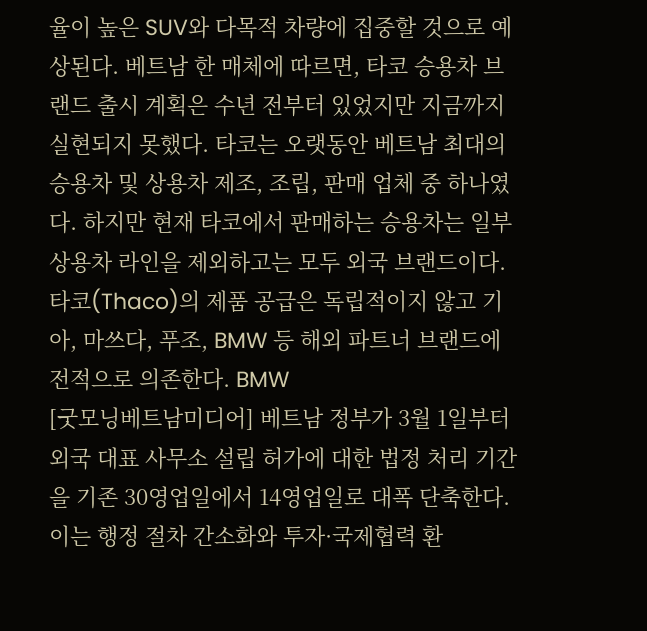율이 높은 SUV와 다목적 차량에 집중할 것으로 예상된다. 베트남 한 매체에 따르면, 타코 승용차 브랜드 출시 계획은 수년 전부터 있었지만 지금까지 실현되지 못했다. 타코는 오랫동안 베트남 최대의 승용차 및 상용차 제조, 조립, 판매 업체 중 하나였다. 하지만 현재 타코에서 판매하는 승용차는 일부 상용차 라인을 제외하고는 모두 외국 브랜드이다. 타코(Thaco)의 제품 공급은 독립적이지 않고 기아, 마쓰다, 푸조, BMW 등 해외 파트너 브랜드에 전적으로 의존한다. BMW
[굿모닝베트남미디어] 베트남 정부가 3월 1일부터 외국 대표 사무소 설립 허가에 대한 법정 처리 기간을 기존 30영업일에서 14영업일로 대폭 단축한다. 이는 행정 절차 간소화와 투자·국제협력 환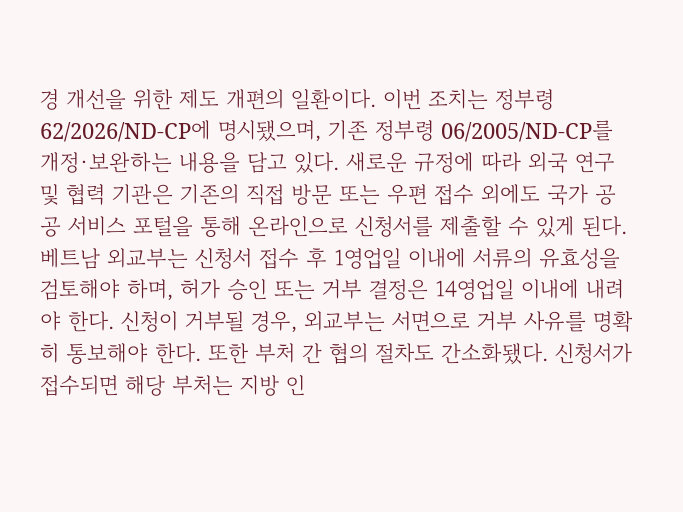경 개선을 위한 제도 개편의 일환이다. 이번 조치는 정부령 62/2026/ND-CP에 명시됐으며, 기존 정부령 06/2005/ND-CP를 개정·보완하는 내용을 담고 있다. 새로운 규정에 따라 외국 연구 및 협력 기관은 기존의 직접 방문 또는 우편 접수 외에도 국가 공공 서비스 포털을 통해 온라인으로 신청서를 제출할 수 있게 된다. 베트남 외교부는 신청서 접수 후 1영업일 이내에 서류의 유효성을 검토해야 하며, 허가 승인 또는 거부 결정은 14영업일 이내에 내려야 한다. 신청이 거부될 경우, 외교부는 서면으로 거부 사유를 명확히 통보해야 한다. 또한 부처 간 협의 절차도 간소화됐다. 신청서가 접수되면 해당 부처는 지방 인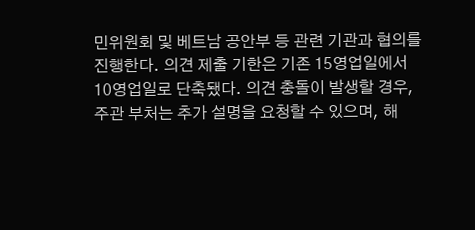민위원회 및 베트남 공안부 등 관련 기관과 협의를 진행한다. 의견 제출 기한은 기존 15영업일에서 10영업일로 단축됐다. 의견 충돌이 발생할 경우, 주관 부처는 추가 설명을 요청할 수 있으며, 해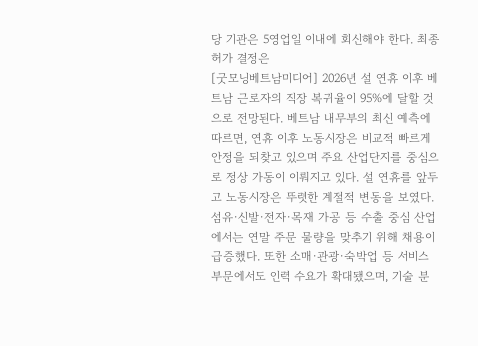당 기관은 5영업일 이내에 회신해야 한다. 최종 허가 결정은
[굿모닝베트남미디어] 2026년 설 연휴 이후 베트남 근로자의 직장 복귀율이 95%에 달할 것으로 전망된다. 베트남 내무부의 최신 예측에 따르면, 연휴 이후 노동시장은 비교적 빠르게 안정을 되찾고 있으며 주요 산업단지를 중심으로 정상 가동이 이뤄지고 있다. 설 연휴를 앞두고 노동시장은 뚜렷한 계절적 변동을 보였다. 섬유·신발·전자·목재 가공 등 수출 중심 산업에서는 연말 주문 물량을 맞추기 위해 채용이 급증했다. 또한 소매·관광·숙박업 등 서비스 부문에서도 인력 수요가 확대됐으며, 기술 분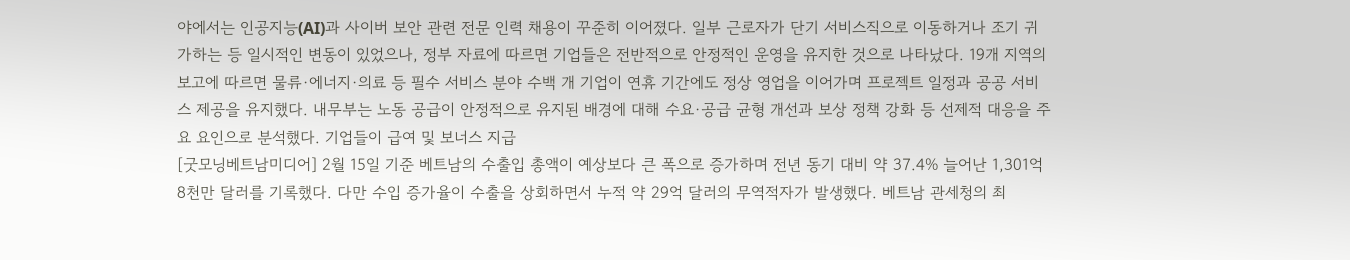야에서는 인공지능(AI)과 사이버 보안 관련 전문 인력 채용이 꾸준히 이어졌다. 일부 근로자가 단기 서비스직으로 이동하거나 조기 귀가하는 등 일시적인 변동이 있었으나, 정부 자료에 따르면 기업들은 전반적으로 안정적인 운영을 유지한 것으로 나타났다. 19개 지역의 보고에 따르면 물류·에너지·의료 등 필수 서비스 분야 수백 개 기업이 연휴 기간에도 정상 영업을 이어가며 프로젝트 일정과 공공 서비스 제공을 유지했다. 내무부는 노동 공급이 안정적으로 유지된 배경에 대해 수요·공급 균형 개선과 보상 정책 강화 등 선제적 대응을 주요 요인으로 분석했다. 기업들이 급여 및 보너스 지급
[굿모닝베트남미디어] 2월 15일 기준 베트남의 수출입 총액이 예상보다 큰 폭으로 증가하며 전년 동기 대비 약 37.4% 늘어난 1,301억8천만 달러를 기록했다. 다만 수입 증가율이 수출을 상회하면서 누적 약 29억 달러의 무역적자가 발생했다. 베트남 관세청의 최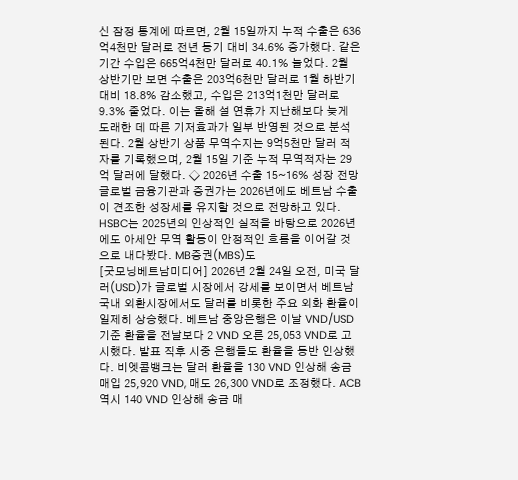신 잠정 통계에 따르면, 2월 15일까지 누적 수출은 636억4천만 달러로 전년 동기 대비 34.6% 증가했다. 같은 기간 수입은 665억4천만 달러로 40.1% 늘었다. 2월 상반기만 보면 수출은 203억6천만 달러로 1월 하반기 대비 18.8% 감소했고, 수입은 213억1천만 달러로 9.3% 줄었다. 이는 올해 설 연휴가 지난해보다 늦게 도래한 데 따른 기저효과가 일부 반영된 것으로 분석된다. 2월 상반기 상품 무역수지는 9억5천만 달러 적자를 기록했으며, 2월 15일 기준 누적 무역적자는 29억 달러에 달했다. ◇ 2026년 수출 15~16% 성장 전망 글로벌 금융기관과 증권가는 2026년에도 베트남 수출이 견조한 성장세를 유지할 것으로 전망하고 있다. HSBC는 2025년의 인상적인 실적을 바탕으로 2026년에도 아세안 무역 활동이 안정적인 흐름을 이어갈 것으로 내다봤다. MB증권(MBS)도
[굿모닝베트남미디어] 2026년 2월 24일 오전, 미국 달러(USD)가 글로벌 시장에서 강세를 보이면서 베트남 국내 외환시장에서도 달러를 비롯한 주요 외화 환율이 일제히 상승했다. 베트남 중앙은행은 이날 VND/USD 기준 환율을 전날보다 2 VND 오른 25,053 VND로 고시했다. 발표 직후 시중 은행들도 환율을 동반 인상했다. 비엣콤뱅크는 달러 환율을 130 VND 인상해 송금 매입 25,920 VND, 매도 26,300 VND로 조정했다. ACB 역시 140 VND 인상해 송금 매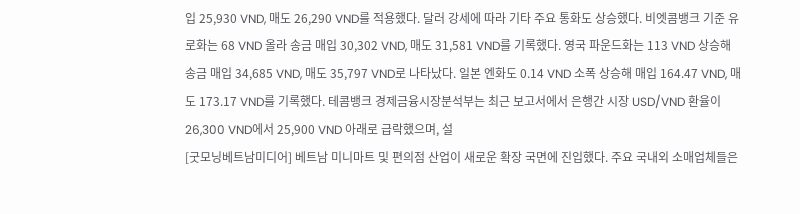입 25,930 VND, 매도 26,290 VND를 적용했다. 달러 강세에 따라 기타 주요 통화도 상승했다. 비엣콤뱅크 기준 유로화는 68 VND 올라 송금 매입 30,302 VND, 매도 31,581 VND를 기록했다. 영국 파운드화는 113 VND 상승해 송금 매입 34,685 VND, 매도 35,797 VND로 나타났다. 일본 엔화도 0.14 VND 소폭 상승해 매입 164.47 VND, 매도 173.17 VND를 기록했다. 테콤뱅크 경제금융시장분석부는 최근 보고서에서 은행간 시장 USD/VND 환율이 26,300 VND에서 25,900 VND 아래로 급락했으며, 설
[굿모닝베트남미디어] 베트남 미니마트 및 편의점 산업이 새로운 확장 국면에 진입했다. 주요 국내외 소매업체들은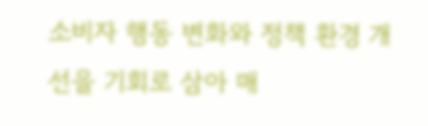소비자 행동 변화와 정책 환경 개선을 기회로 삼아 매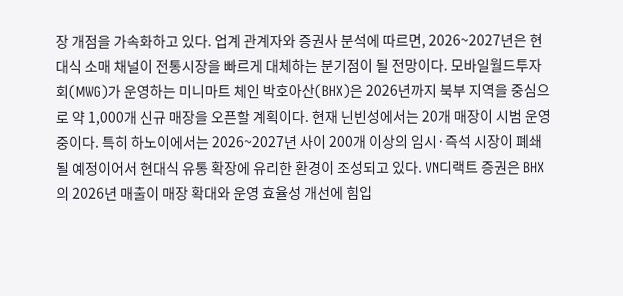장 개점을 가속화하고 있다. 업계 관계자와 증권사 분석에 따르면, 2026~2027년은 현대식 소매 채널이 전통시장을 빠르게 대체하는 분기점이 될 전망이다. 모바일월드투자회(MWG)가 운영하는 미니마트 체인 박호아산(BHX)은 2026년까지 북부 지역을 중심으로 약 1,000개 신규 매장을 오픈할 계획이다. 현재 닌빈성에서는 20개 매장이 시범 운영 중이다. 특히 하노이에서는 2026~2027년 사이 200개 이상의 임시·즉석 시장이 폐쇄될 예정이어서 현대식 유통 확장에 유리한 환경이 조성되고 있다. VN디랙트 증권은 BHX의 2026년 매출이 매장 확대와 운영 효율성 개선에 힘입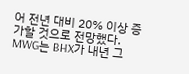어 전년 대비 20% 이상 증가할 것으로 전망했다. MWG는 BHX가 내년 그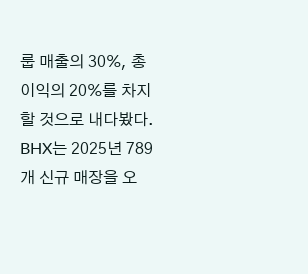룹 매출의 30%, 총이익의 20%를 차지할 것으로 내다봤다. BHX는 2025년 789개 신규 매장을 오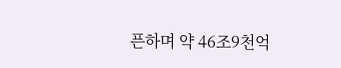픈하며 약 46조9천억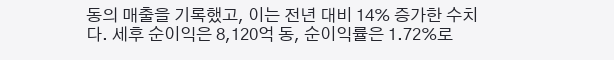동의 매출을 기록했고, 이는 전년 대비 14% 증가한 수치다. 세후 순이익은 8,120억 동, 순이익률은 1.72%로